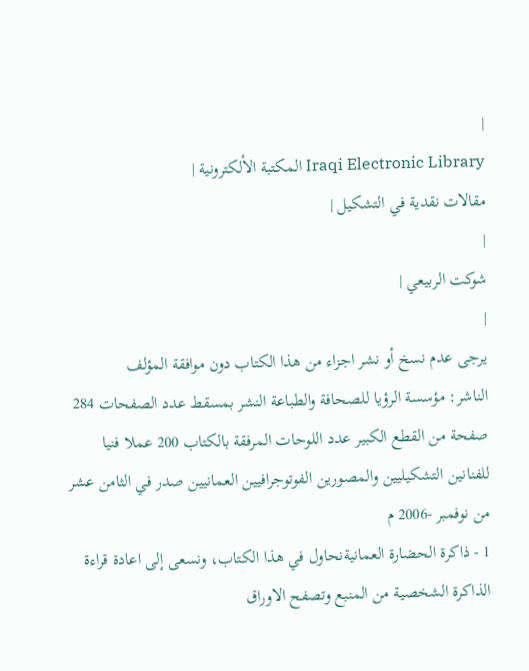|
Iraqi Electronic Library المكتبة الألكترونية |
مقالات نقدية في التشكيل |
|
شوكت الربيعي |
|
يرجى عدم نسخ أو نشر اجزاء من هذا الكتاب دون موافقة المؤلف
الناشر: مؤسسة الرؤيا للصحافة والطباعة النشر بمسقط عدد الصفحات 284 صفحة من القطع الكبير عدد اللوحات المرفقة بالكتاب 200 عملا فنيا للفنانين التشكيليين والمصورين الفوتوجرافيين العمانيين صدر في الثامن عشر من نوفمبر -2006 م
1 - ذاكرة الحضارة العمانيةنحاول في هذا الكتاب، ونسعى إلى اعادة قراءة الذاكرة الشخصية من المنبع وتصفح الاوراق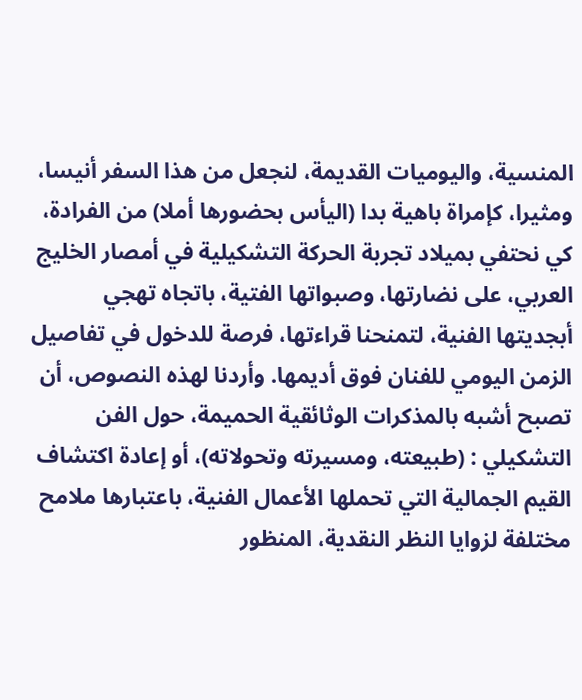المنسية، واليوميات القديمة، لنجعل من هذا السفر أنيسا، ومثيرا، كإمراة باهية بدا (اليأس بحضورها أملا) من الفرادة، كي نحتفي بميلاد تجربة الحركة التشكيلية في أمصار الخليج العربي، على نضارتها، وصبواتها الفتية، باتجاه تهجي أبجديتها الفنية، لتمنحنا قراءتها، فرصة للدخول في تفاصيل الزمن اليومي للفنان فوق أديمها. وأردنا لهذه النصوص، أن تصبح أشبه بالمذكرات الوثائقية الحميمة، حول الفن التشكيلي : (طبيعته، ومسيرته وتحولاته)، أو إعادة اكتشاف القيم الجمالية التي تحملها الأعمال الفنية، باعتبارها ملامح مختلفة لزوايا النظر النقدية، المنظور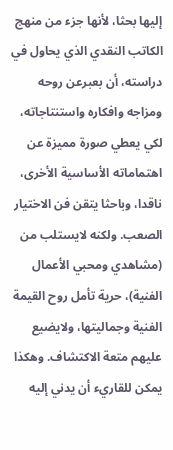إليها بحثا، لأنها جزء من منهج الكاتب النقدي الذي يحاول في دراسته، أن بعبرعن روحه ومزاجه وافكاره واستنتاجاته، لكي يعطي صورة مميزة عن اهتماماته الأساسية الأخرى، ناقدا، وباحثا يتقن فن الاختيار الصعب. ولكنه لايستلب من (مشاهدي ومحبي الأعمال الفنية)، حرية تأمل روح القيمة الفنية وجماليتها، ولايضيع عليهم متعة الاكتشاف. وهكذا يمكن للقاريء أن يدني إليه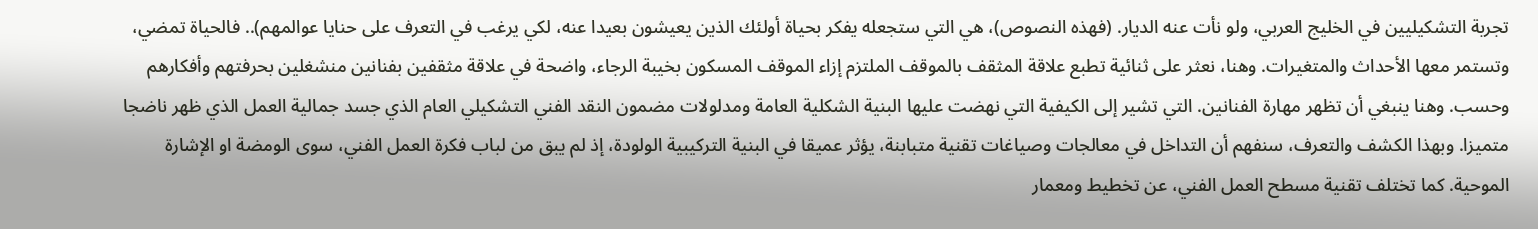تجربة التشكيليين في الخليج العربي، ولو نأت عنه الديار. (فهذه النصوص)، هي التي ستجعله يفكر بحياة أولئك الذين يعيشون بعيدا عنه، لكي يرغب في التعرف على حنايا عوالمهم).. فالحياة تمضي، وتستمر معها الأحداث والمتغيرات. وهنا، نعثر على ثنائية تطبع علاقة المثقف بالموقف الملتزم إزاء الموقف المسكون بخيبة الرجاء، واضحة في علاقة مثقفين بفنانين منشغلين بحرفتهم وأفكارهم وحسب. وهنا ينبغي أن تظهر مهارة الفنانين. التي تشير إلى الكيفية التي نهضت عليها البنية الشكلية العامة ومدلولات مضمون النقد الفني التشكيلي العام الذي جسد جمالية العمل الذي ظهر ناضجا متميزا. وبهذا الكشف والتعرف، سنفهم أن التداخل في معالجات وصياغات تقنية متبابنة، يؤثر عميقا في البنية التركيبية الولودة، إذ لم يبق من لباب فكرة العمل الفني، سوى الومضة او الإشارة الموحية. كما تختلف تقنية مسطح العمل الفني، عن تخطيط ومعمار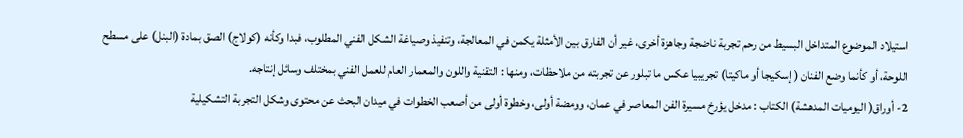استيلاد الموضوع المتداخل البسيط من رحم تجربة ناضجة وجاهزة أخرى، غير أن الفارق بين الأمثلة يكمن في المعالجة، وتنفيذ وصياغة الشكل الفني المطلوب، فبدا وكأنه (كولاج) الصق بمادة (البنل) على مسطح اللوحة، أو كأنما وضع الفنان ( إسكيجا أو ماكيتا) تجريبيا عكس ما تبلور عن تجربته من ملاحظات، ومنها : التقنية واللون والمعمار العام للعمل الفني بمختلف وسائل إنتاجه.
2- أوراق( اليوميات المدهشة) الكتاب : مدخل يؤرخ مسيرة الفن المعاصر في عمان، وومضة أولى، وخطوة أولى من أصعب الخطوات في ميدان البحث عن محتوى وشكل التجربة التشكيلية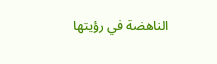الناهضة في رؤيتها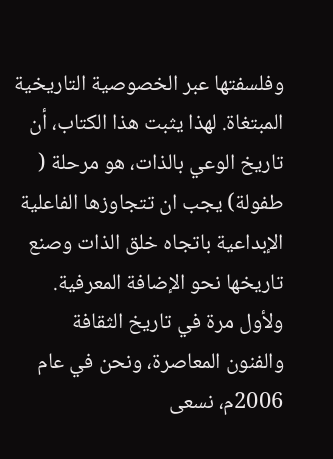وفلسفتها عبر الخصوصية التاريخية المبتغاة. لهذا يثبت هذا الكتاب، أن تاريخ الوعي بالذات، هو مرحلة ( طفولة) يجب ان تتجاوزها الفاعلية الإبداعية باتجاه خلق الذات وصنع تاريخها نحو الإضافة المعرفية. ولأول مرة في تاريخ الثقافة والفنون المعاصرة، ونحن في عام 2006م، نسعى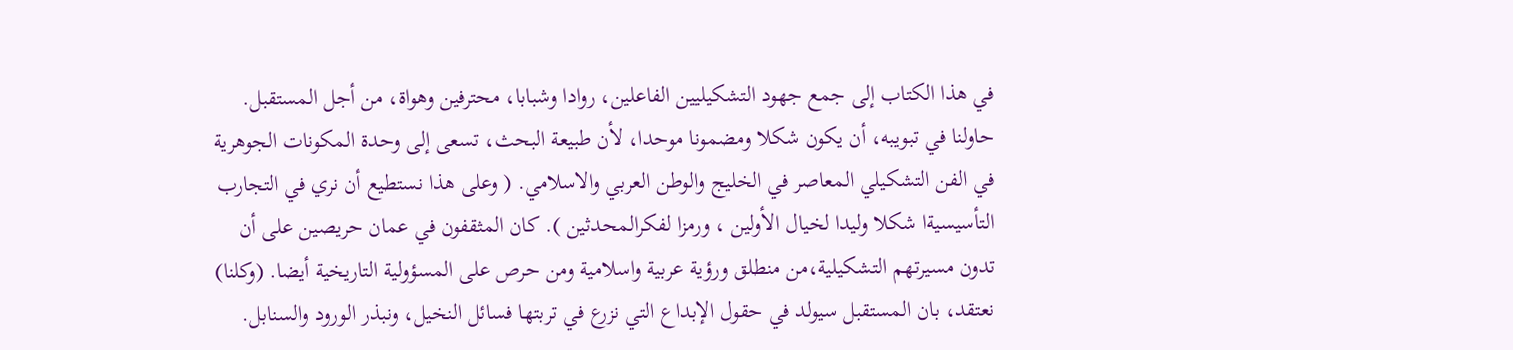في هذا الكتاب إلى جمع جهود التشكيليين الفاعلين، روادا وشبابا، محترفين وهواة، من أجل المستقبل. حاولنا في تبويبه، أن يكون شكلا ومضمونا موحدا، لأن طبيعة البحث، تسعى إلى وحدة المكونات الجوهرية في الفن التشكيلي المعاصر في الخليج والوطن العربي والاسلامي. ( وعلى هذا نستطيع أن نري في التجارب التأسيسيةا شكلا وليدا لخيال الأولين ، ورمزا لفكرالمحدثين ). كان المثقفون في عمان حريصين على أن تدون مسيرتهم التشكيلية،من منطلق ورؤية عربية واسلامية ومن حرص على المسؤولية التاريخية أيضا. (وكلنا) نعتقد، بان المستقبل سيولد في حقول الإبداع التي نزرع في تربتها فسائل النخيل، ونبذر الورود والسنابل.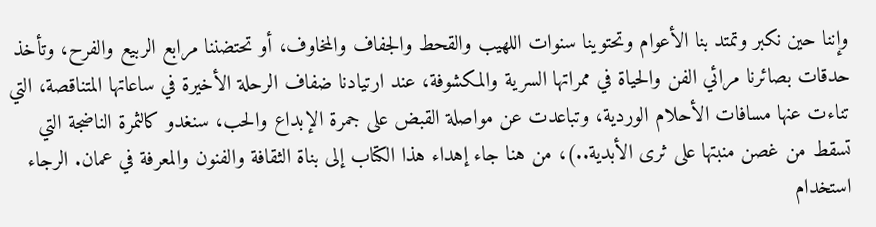وإننا حين نكبر وتمتد بنا الأعوام وتحتوينا سنوات اللهيب والقحط والجفاف والمخاوف، أو تحتضننا مرابع الربيع والفرح، وتأخذ حدقات بصائرنا مرائي الفن والحياة في ممراتها السرية والمكشوفة، عند ارتيادنا ضفاف الرحلة الأخيرة في ساعاتها المتناقصة، التي تناءت عنها مسافات الأحلام الوردية، وتباعدت عن مواصلة القبض على جمرة الإبداع والحب، سنغدو كالثمرة الناضجة التي تسقط من غصن منبتها على ثرى الأبدية..)، من هنا جاء إهداء هذا الكتاب إلى بناة الثقافة والفنون والمعرفة في عمان. الرجاء استخدام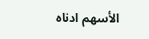الأسهم ادناه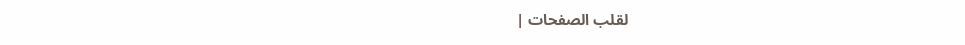لقلب الصفحات |